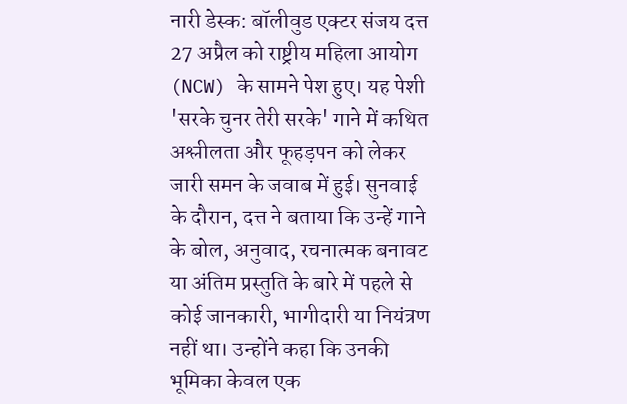नारी डेस्क: बॉलीवुड एक्टर संजय दत्त 27 अप्रैल को राष्ट्रीय महिला आयोग (NCW) के सामने पेश हुए। यह पेशी 'सरके चुनर तेरी सरके' गाने में कथित अश्लीलता और फूहड़पन को लेकर जारी समन के जवाब में हुई। सुनवाई के दौरान, दत्त ने बताया कि उन्हें गाने के बोल, अनुवाद, रचनात्मक बनावट या अंतिम प्रस्तुति के बारे में पहले से कोई जानकारी, भागीदारी या नियंत्रण नहीं था। उन्होंने कहा कि उनकी भूमिका केवल एक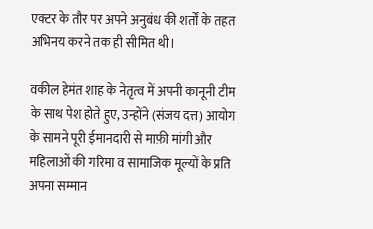एक्टर के तौर पर अपने अनुबंध की शर्तों के तहत अभिनय करने तक ही सीमित थी।

वकील हेमंत शाह के नेतृत्व में अपनी कानूनी टीम के साथ पेश होते हुए, उन्होंने (संजय दत्त) आयोग के सामने पूरी ईमानदारी से माफ़ी मांगी और महिलाओं की गरिमा व सामाजिक मूल्यों के प्रति अपना सम्मान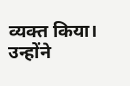व्यक्त किया। उन्होंने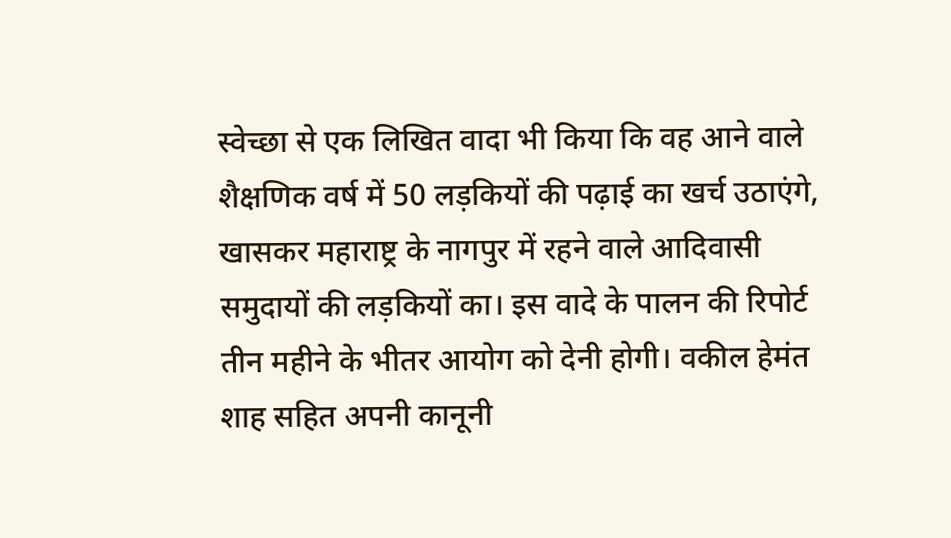स्वेच्छा से एक लिखित वादा भी किया कि वह आने वाले शैक्षणिक वर्ष में 50 लड़कियों की पढ़ाई का खर्च उठाएंगे, खासकर महाराष्ट्र के नागपुर में रहने वाले आदिवासी समुदायों की लड़कियों का। इस वादे के पालन की रिपोर्ट तीन महीने के भीतर आयोग को देनी होगी। वकील हेमंत शाह सहित अपनी कानूनी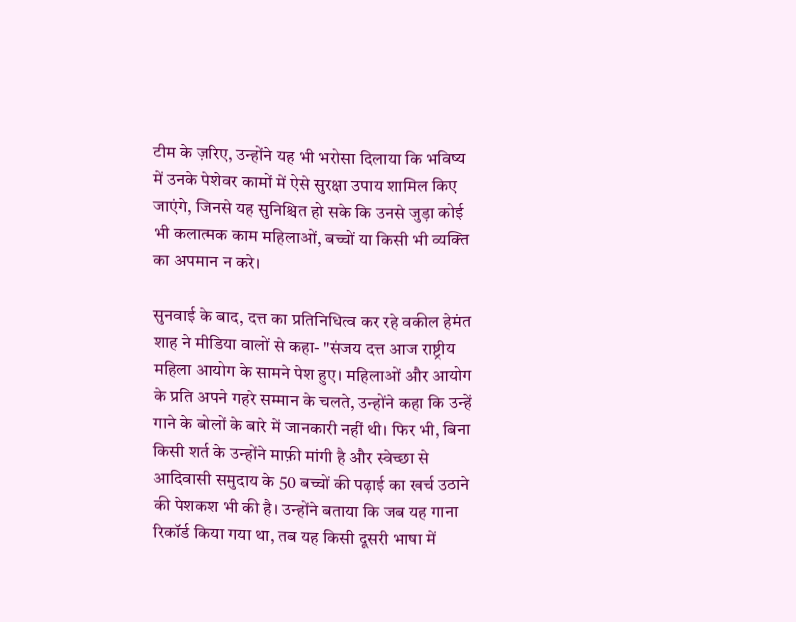टीम के ज़रिए, उन्होंने यह भी भरोसा दिलाया कि भविष्य में उनके पेशेवर कामों में ऐसे सुरक्षा उपाय शामिल किए जाएंगे, जिनसे यह सुनिश्चित हो सके कि उनसे जुड़ा कोई भी कलात्मक काम महिलाओं, बच्चों या किसी भी व्यक्ति का अपमान न करे।

सुनवाई के बाद, दत्त का प्रतिनिधित्व कर रहे वकील हेमंत शाह ने मीडिया वालों से कहा- "संजय दत्त आज राष्ट्रीय महिला आयोग के सामने पेश हुए। महिलाओं और आयोग के प्रति अपने गहरे सम्मान के चलते, उन्होंने कहा कि उन्हें गाने के बोलों के बारे में जानकारी नहीं थी। फिर भी, बिना किसी शर्त के उन्होंने माफ़ी मांगी है और स्वेच्छा से आदिवासी समुदाय के 50 बच्चों की पढ़ाई का खर्च उठाने की पेशकश भी की है। उन्होंने बताया कि जब यह गाना रिकॉर्ड किया गया था, तब यह किसी दूसरी भाषा में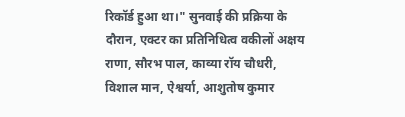रिकॉर्ड हुआ था।" सुनवाई की प्रक्रिया के दौरान, एक्टर का प्रतिनिधित्व वकीलों अक्षय राणा, सौरभ पाल, काव्या रॉय चौधरी, विशाल मान, ऐश्वर्या, आशुतोष कुमार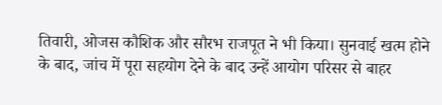तिवारी, ओजस कौशिक और सौरभ राजपूत ने भी किया। सुनवाई खत्म होने के बाद, जांच में पूरा सहयोग देने के बाद उन्हें आयोग परिसर से बाहर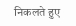निकलते हुए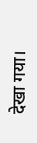देखा गया।